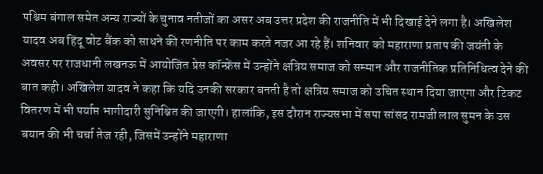पश्चिम बंगाल समेत अन्य राज्यों के चुनाव नतीजों का असर अब उत्तर प्रदेश की राजनीति में भी दिखाई देने लगा है। अखिलेश यादव अब हिंदू वोट बैंक को साधने की रणनीति पर काम करते नजर आ रहे हैं। शनिवार को महाराणा प्रताप की जयंती के अवसर पर राजधानी लखनऊ में आयोजित प्रेस कॉन्फ्रेंस में उन्होंने क्षत्रिय समाज को सम्मान और राजनीतिक प्रतिनिधित्व देने की बात कही। अखिलेश यादव ने कहा कि यदि उनकी सरकार बनती है तो क्षत्रिय समाज को उचित स्थान दिया जाएगा और टिकट वितरण में भी पर्याप्त भागीदारी सुनिश्चित की जाएगी। हालांकि, इस दौरान राज्यसभा में सपा सांसद रामजी लाल सुमन के उस बयान की भी चर्चा तेज रही, जिसमें उन्होंने महाराणा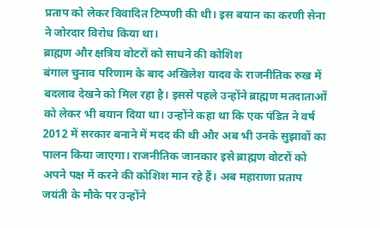प्रताप को लेकर विवादित टिप्पणी की थी। इस बयान का करणी सेना ने जोरदार विरोध किया था।
ब्राह्मण और क्षत्रिय वोटरों को साधने की कोशिश
बंगाल चुनाव परिणाम के बाद अखिलेश यादव के राजनीतिक रुख में बदलाव देखने को मिल रहा है। इससे पहले उन्होंने ब्राह्मण मतदाताओं को लेकर भी बयान दिया था। उन्होंने कहा था कि एक पंडित ने वर्ष 2012 में सरकार बनाने में मदद की थी और अब भी उनके सुझावों का पालन किया जाएगा। राजनीतिक जानकार इसे ब्राह्मण वोटरों को अपने पक्ष में करने की कोशिश मान रहे हैं। अब महाराणा प्रताप जयंती के मौके पर उन्होंने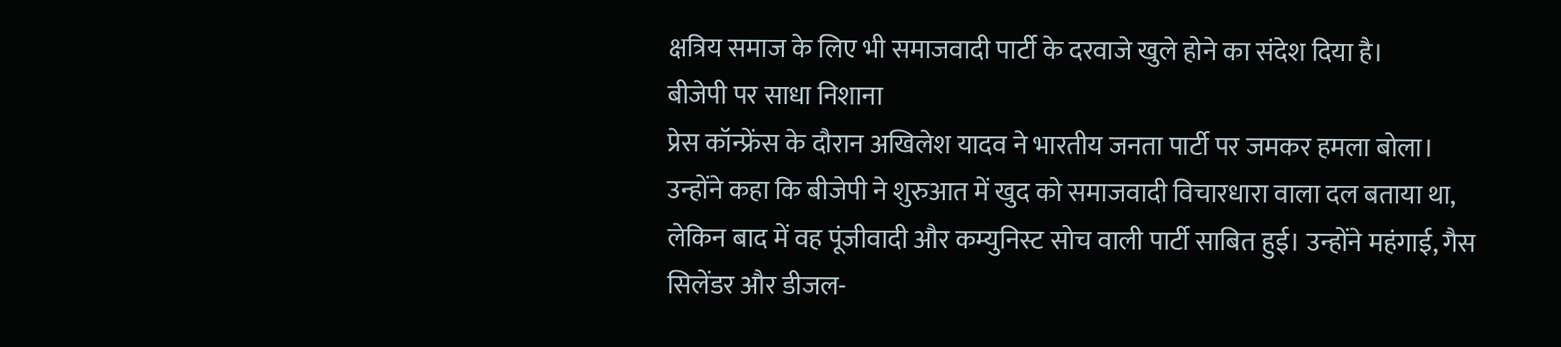क्षत्रिय समाज के लिए भी समाजवादी पार्टी के दरवाजे खुले होने का संदेश दिया है।
बीजेपी पर साधा निशाना
प्रेस कॉन्फ्रेंस के दौरान अखिलेश यादव ने भारतीय जनता पार्टी पर जमकर हमला बोला। उन्होंने कहा कि बीजेपी ने शुरुआत में खुद को समाजवादी विचारधारा वाला दल बताया था, लेकिन बाद में वह पूंजीवादी और कम्युनिस्ट सोच वाली पार्टी साबित हुई। उन्होंने महंगाई, गैस सिलेंडर और डीजल-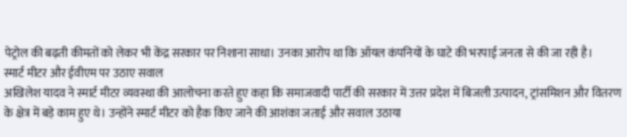पेट्रोल की बढ़ती कीमतों को लेकर भी केंद्र सरकार पर निशाना साधा। उनका आरोप था कि ऑयल कंपनियों के घाटे की भरपाई जनता से की जा रही है।
स्मार्ट मीटर और ईवीएम पर उठाए सवाल
अखिलेश यादव ने स्मार्ट मीटर व्यवस्था की आलोचना करते हुए कहा कि समाजवादी पार्टी की सरकार में उत्तर प्रदेश में बिजली उत्पादन, ट्रांसमिशन और वितरण के क्षेत्र में बड़े काम हुए थे। उन्होंने स्मार्ट मीटर को हैक किए जाने की आशंका जताई और सवाल उठाया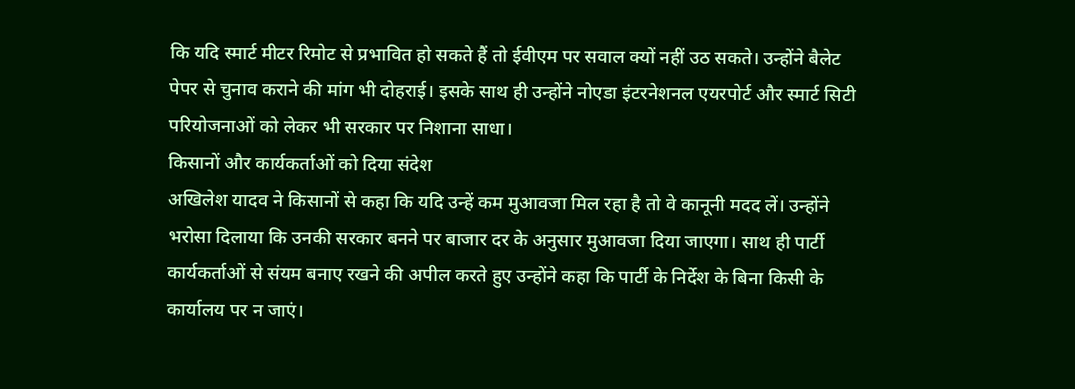कि यदि स्मार्ट मीटर रिमोट से प्रभावित हो सकते हैं तो ईवीएम पर सवाल क्यों नहीं उठ सकते। उन्होंने बैलेट पेपर से चुनाव कराने की मांग भी दोहराई। इसके साथ ही उन्होंने नोएडा इंटरनेशनल एयरपोर्ट और स्मार्ट सिटी परियोजनाओं को लेकर भी सरकार पर निशाना साधा।
किसानों और कार्यकर्ताओं को दिया संदेश
अखिलेश यादव ने किसानों से कहा कि यदि उन्हें कम मुआवजा मिल रहा है तो वे कानूनी मदद लें। उन्होंने भरोसा दिलाया कि उनकी सरकार बनने पर बाजार दर के अनुसार मुआवजा दिया जाएगा। साथ ही पार्टी कार्यकर्ताओं से संयम बनाए रखने की अपील करते हुए उन्होंने कहा कि पार्टी के निर्देश के बिना किसी के कार्यालय पर न जाएं।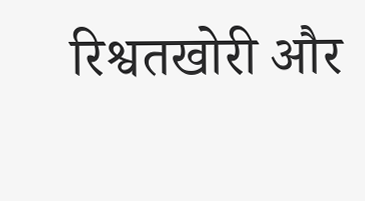रिश्वतखोरी और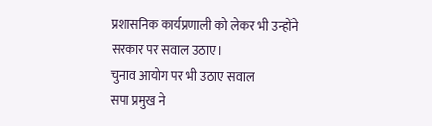प्रशासनिक कार्यप्रणाली को लेकर भी उन्होंने सरकार पर सवाल उठाए।
चुनाव आयोग पर भी उठाए सवाल
सपा प्रमुख ने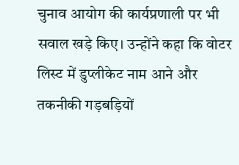चुनाव आयोग की कार्यप्रणाली पर भी सवाल खड़े किए। उन्होंने कहा कि वोटर लिस्ट में डुप्लीकेट नाम आने और तकनीकी गड़बड़ियों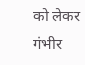को लेकर गंभीर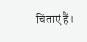चिंताएं हैं।